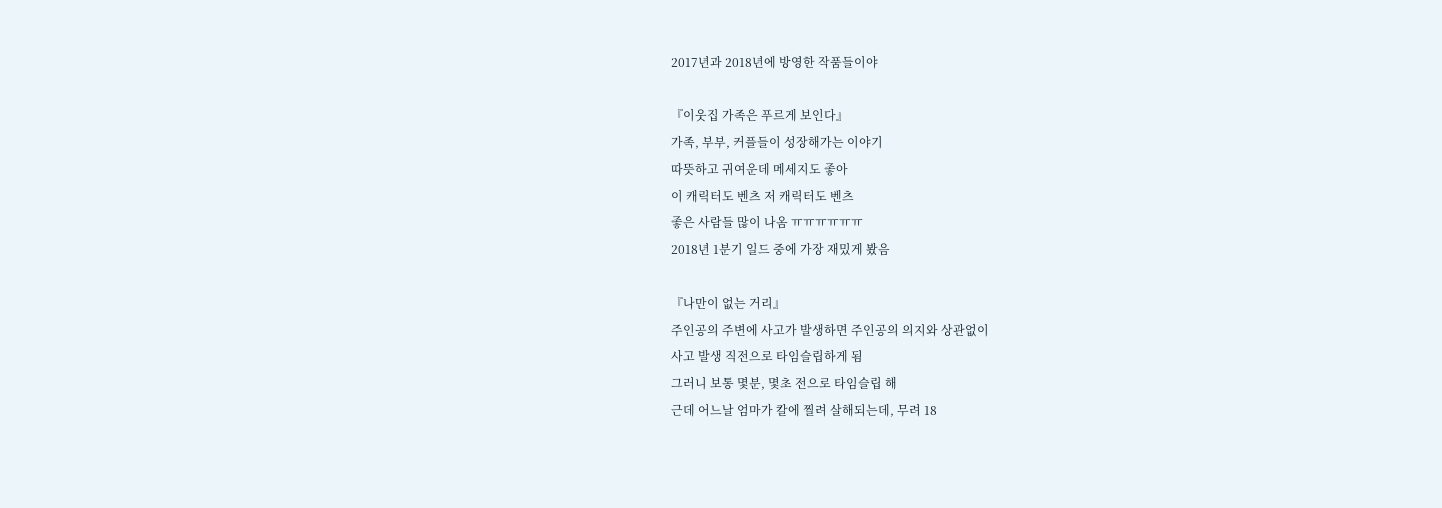2017년과 2018년에 방영한 작품들이야

『이웃집 가족은 푸르게 보인다』
가족, 부부, 커플들이 성장해가는 이야기
따뜻하고 귀여운데 메세지도 좋아
이 캐릭터도 벤츠 저 캐릭터도 벤츠
좋은 사람들 많이 나옴 ㅠㅠㅠㅠㅠㅠ
2018년 1분기 일드 중에 가장 재밌게 봤음

『나만이 없는 거리』
주인공의 주변에 사고가 발생하면 주인공의 의지와 상관없이
사고 발생 직전으로 타임슬립하게 됨
그러니 보통 몇분, 몇초 전으로 타임슬립 해
근데 어느날 엄마가 칼에 찔려 살해되는데, 무려 18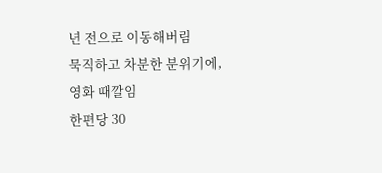년 전으로 이동해버림
묵직하고 차분한 분위기에, 영화 때깔임
한편당 30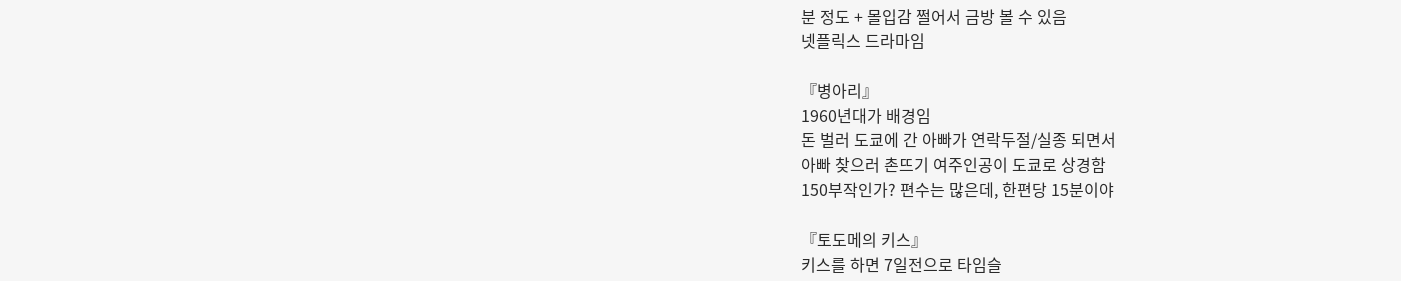분 정도 + 몰입감 쩔어서 금방 볼 수 있음
넷플릭스 드라마임

『병아리』
1960년대가 배경임
돈 벌러 도쿄에 간 아빠가 연락두절/실종 되면서
아빠 찾으러 촌뜨기 여주인공이 도쿄로 상경함
150부작인가? 편수는 많은데, 한편당 15분이야

『토도메의 키스』
키스를 하면 7일전으로 타임슬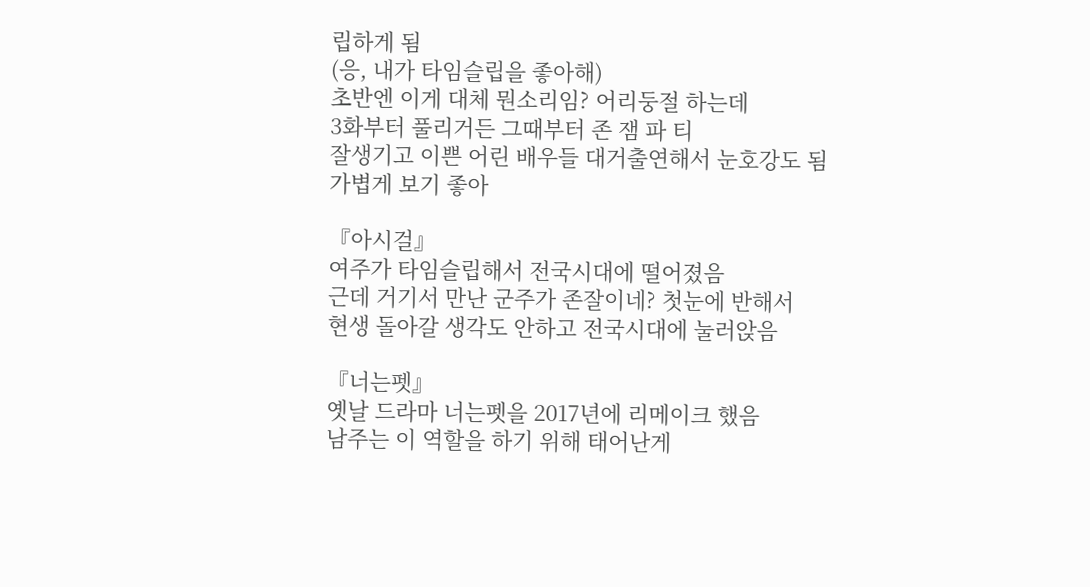립하게 됨
(응, 내가 타임슬립을 좋아해)
초반엔 이게 대체 뭔소리임? 어리둥절 하는데
3화부터 풀리거든 그때부터 존 잼 파 티
잘생기고 이쁜 어린 배우들 대거출연해서 눈호강도 됨
가볍게 보기 좋아

『아시걸』
여주가 타임슬립해서 전국시대에 떨어졌음
근데 거기서 만난 군주가 존잘이네? 첫눈에 반해서
현생 돌아갈 생각도 안하고 전국시대에 눌러앉음

『너는펫』
옛날 드라마 너는펫을 2017년에 리메이크 했음
남주는 이 역할을 하기 위해 태어난게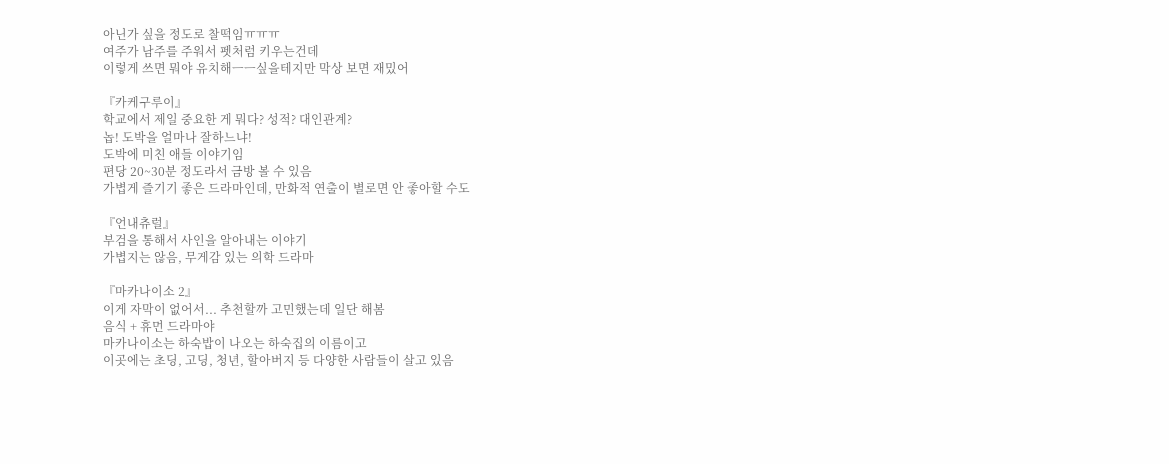아닌가 싶을 정도로 찰떡임ㅠㅠㅠ
여주가 남주를 주워서 펫처럼 키우는건데
이렇게 쓰면 뭐야 유치해ㅡㅡ싶을테지만 막상 보면 재밌어

『카케구루이』
학교에서 제일 중요한 게 뭐다? 성적? 대인관계?
놉! 도박을 얼마나 잘하느냐!
도박에 미친 애들 이야기임
편당 20~30분 정도라서 금방 볼 수 있음
가볍게 즐기기 좋은 드라마인데, 만화적 연출이 별로면 안 좋아할 수도

『언내츄럴』
부검을 통해서 사인을 알아내는 이야기
가볍지는 않음, 무게감 있는 의학 드라마

『마카나이소 2』
이게 자막이 없어서... 추천할까 고민했는데 일단 해봄
음식 + 휴먼 드라마야
마카나이소는 하숙밥이 나오는 하숙집의 이름이고
이곳에는 초딩, 고딩, 청년, 할아버지 등 다양한 사람들이 살고 있음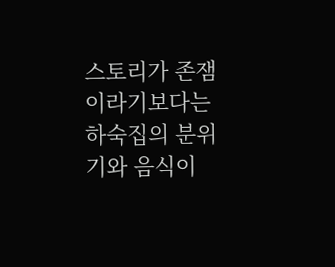스토리가 존잼이라기보다는 하숙집의 분위기와 음식이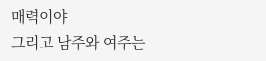매력이야
그리고 남주와 여주는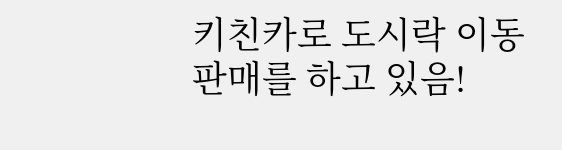키친카로 도시락 이동판매를 하고 있음!